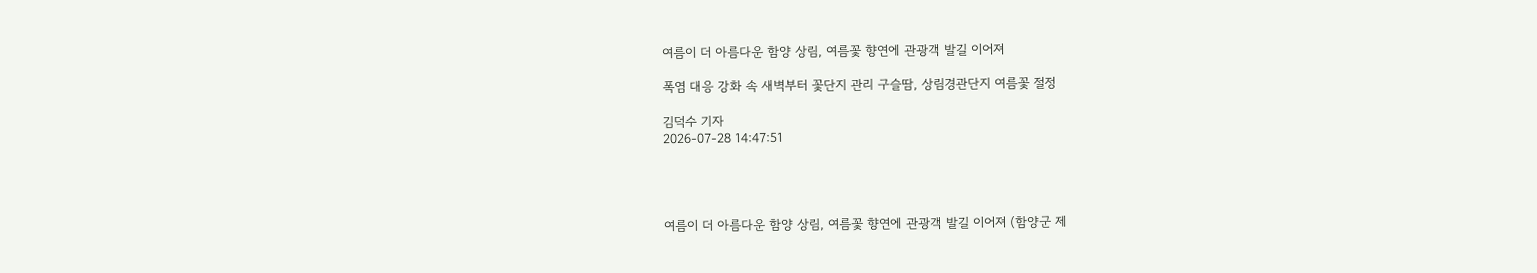여름이 더 아름다운 함양 상림, 여름꽃 향연에 관광객 발길 이어져

폭염 대응 강화 속 새벽부터 꽃단지 관리 구슬땀, 상림경관단지 여름꽃 절정

김덕수 기자
2026-07-28 14:47:51




여름이 더 아름다운 함양 상림, 여름꽃 향연에 관광객 발길 이어져 (함양군 제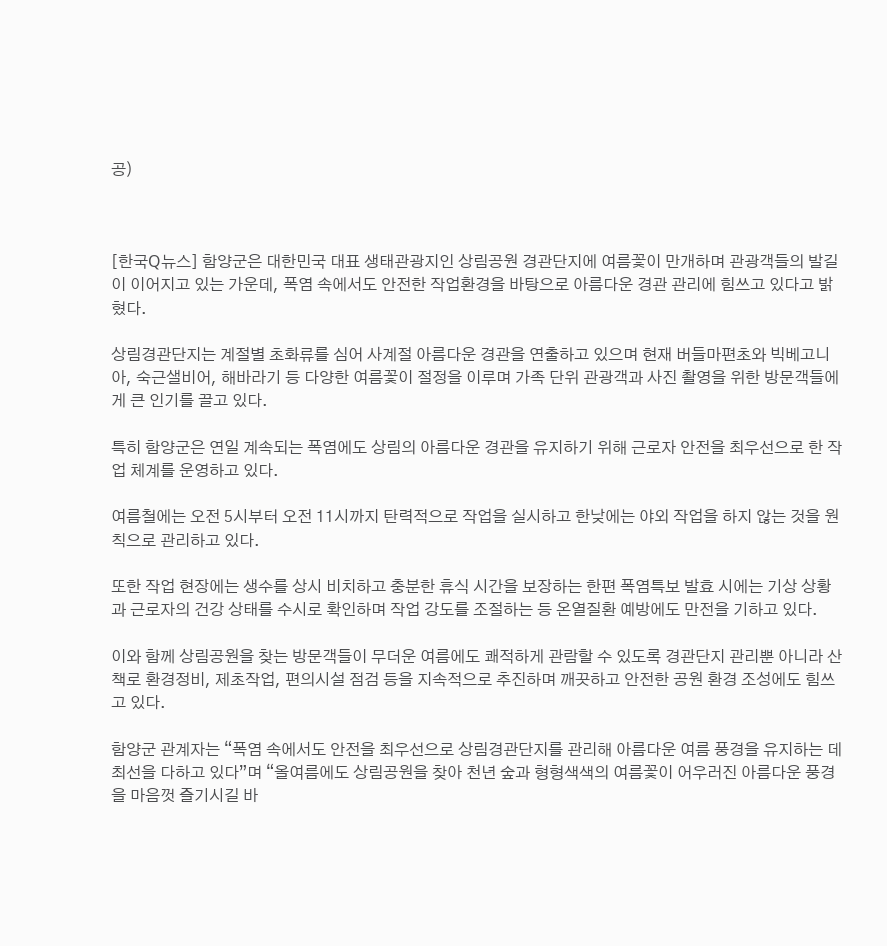공)



[한국Q뉴스] 함양군은 대한민국 대표 생태관광지인 상림공원 경관단지에 여름꽃이 만개하며 관광객들의 발길이 이어지고 있는 가운데, 폭염 속에서도 안전한 작업환경을 바탕으로 아름다운 경관 관리에 힘쓰고 있다고 밝혔다.

상림경관단지는 계절별 초화류를 심어 사계절 아름다운 경관을 연출하고 있으며 현재 버들마편초와 빅베고니아, 숙근샐비어, 해바라기 등 다양한 여름꽃이 절정을 이루며 가족 단위 관광객과 사진 촬영을 위한 방문객들에게 큰 인기를 끌고 있다.

특히 함양군은 연일 계속되는 폭염에도 상림의 아름다운 경관을 유지하기 위해 근로자 안전을 최우선으로 한 작업 체계를 운영하고 있다.

여름철에는 오전 5시부터 오전 11시까지 탄력적으로 작업을 실시하고 한낮에는 야외 작업을 하지 않는 것을 원칙으로 관리하고 있다.

또한 작업 현장에는 생수를 상시 비치하고 충분한 휴식 시간을 보장하는 한편 폭염특보 발효 시에는 기상 상황과 근로자의 건강 상태를 수시로 확인하며 작업 강도를 조절하는 등 온열질환 예방에도 만전을 기하고 있다.

이와 함께 상림공원을 찾는 방문객들이 무더운 여름에도 쾌적하게 관람할 수 있도록 경관단지 관리뿐 아니라 산책로 환경정비, 제초작업, 편의시설 점검 등을 지속적으로 추진하며 깨끗하고 안전한 공원 환경 조성에도 힘쓰고 있다.

함양군 관계자는 “폭염 속에서도 안전을 최우선으로 상림경관단지를 관리해 아름다운 여름 풍경을 유지하는 데 최선을 다하고 있다”며 “올여름에도 상림공원을 찾아 천년 숲과 형형색색의 여름꽃이 어우러진 아름다운 풍경을 마음껏 즐기시길 바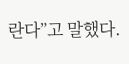란다”고 말했다.